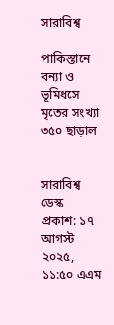সারাবিশ্ব

পাকিস্তানে বন্যা ও ভূমিধসে মৃতের সংখ্যা ৩৫০ ছাড়াল


সারাবিশ্ব ডেস্ক
প্রকাশ: ১৭ আগস্ট ২০২৫, ১১:৫০ এএম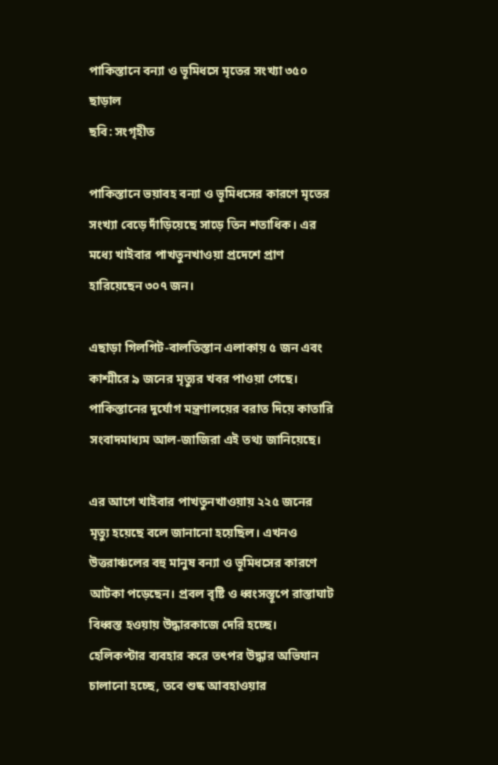পাকিস্তানে বন্যা ও ভূমিধসে মৃতের সংখ্যা ৩৫০ ছাড়াল
ছবি: সংগৃহীত

পাকিস্তানে ভয়াবহ বন্যা ও ভূমিধসের কারণে মৃতের সংখ্যা বেড়ে দাঁড়িয়েছে সাড়ে তিন শতাধিক। এর মধ্যে খাইবার পাখতুনখাওয়া প্রদেশে প্রাণ হারিয়েছেন ৩০৭ জন।

এছাড়া গিলগিট-বালতিস্তান এলাকায় ৫ জন এবং কাশ্মীরে ৯ জনের মৃত্যুর খবর পাওয়া গেছে। পাকিস্তানের দুর্যোগ মন্ত্রণালয়ের বরাত দিয়ে কাতারি সংবাদমাধ্যম আল-জাজিরা এই তথ্য জানিয়েছে।

এর আগে খাইবার পাখতুনখাওয়ায় ২২৫ জনের মৃত্যু হয়েছে বলে জানানো হয়েছিল। এখনও উত্তরাঞ্চলের বহু মানুষ বন্যা ও ভূমিধসের কারণে আটকা পড়েছেন। প্রবল বৃষ্টি ও ধ্বংসস্তূপে রাস্তাঘাট বিধ্বস্ত হওয়ায় উদ্ধারকাজে দেরি হচ্ছে। হেলিকপ্টার ব্যবহার করে তৎপর উদ্ধার অভিযান চালানো হচ্ছে, তবে শুষ্ক আবহাওয়ার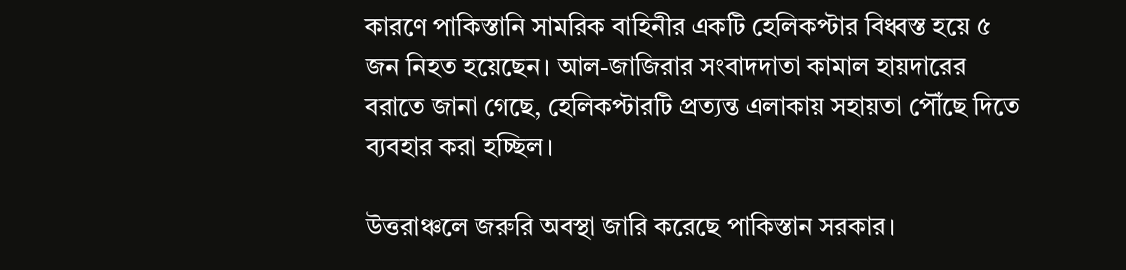কারণে পাকিস্তানি সামরিক বাহিনীর একটি হেলিকপ্টার বিধ্বস্ত হয়ে ৫ জন নিহত হয়েছেন। আল-জাজিরার সংবাদদাতা কামাল হায়দারের বরাতে জানা গেছে, হেলিকপ্টারটি প্রত্যন্ত এলাকায় সহায়তা পৌঁছে দিতে ব্যবহার করা হচ্ছিল।

উত্তরাঞ্চলে জরুরি অবস্থা জারি করেছে পাকিস্তান সরকার।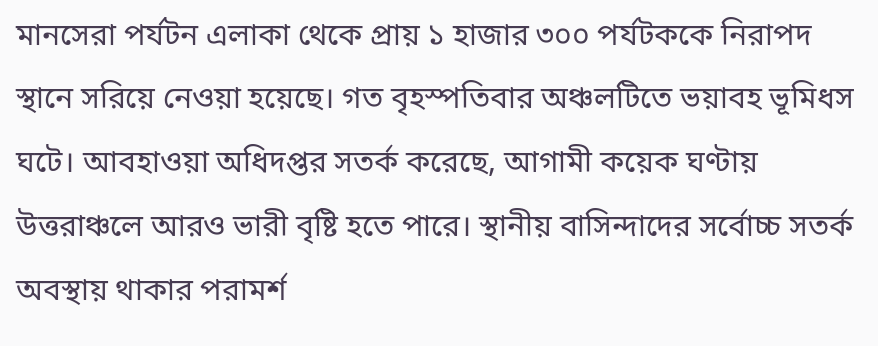মানসেরা পর্যটন এলাকা থেকে প্রায় ১ হাজার ৩০০ পর্যটককে নিরাপদ স্থানে সরিয়ে নেওয়া হয়েছে। গত বৃহস্পতিবার অঞ্চলটিতে ভয়াবহ ভূমিধস ঘটে। আবহাওয়া অধিদপ্তর সতর্ক করেছে, আগামী কয়েক ঘণ্টায় উত্তরাঞ্চলে আরও ভারী বৃষ্টি হতে পারে। স্থানীয় বাসিন্দাদের সর্বোচ্চ সতর্ক অবস্থায় থাকার পরামর্শ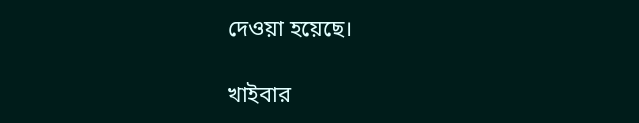দেওয়া হয়েছে।

খাইবার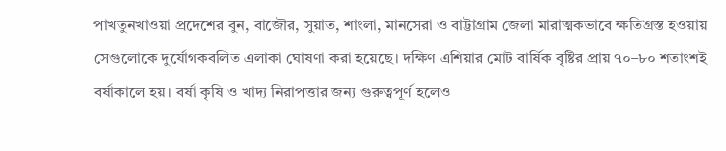পাখতুনখাওয়া প্রদেশের বুন, বাজৌর, সুয়াত, শাংলা, মানসেরা ও বাট্টাগ্রাম জেলা মারাত্মকভাবে ক্ষতিগ্রস্ত হওয়ায় সেগুলোকে দুর্যোগকবলিত এলাকা ঘোষণা করা হয়েছে। দক্ষিণ এশিয়ার মোট বার্ষিক বৃষ্টির প্রায় ৭০–৮০ শতাংশই বর্ষাকালে হয়। বর্ষা কৃষি ও খাদ্য নিরাপত্তার জন্য গুরুত্বপূর্ণ হলেও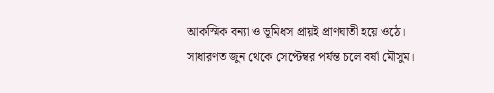আকস্মিক বন্যা ও ভূমিধস প্রায়ই প্রাণঘাতী হয়ে ওঠে। সাধারণত জুন থেকে সেপ্টেম্বর পর্যন্ত চলে বর্ষা মৌসুম।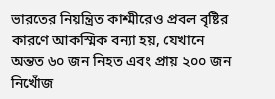ভারতের নিয়ন্ত্রিত কাশ্মীরেও প্রবল বৃষ্টির কারণে আকস্মিক বন্যা হয়, যেখানে অন্তত ৬০ জন নিহত এবং প্রায় ২০০ জন নিখোঁজ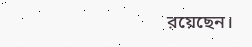রয়েছেন।